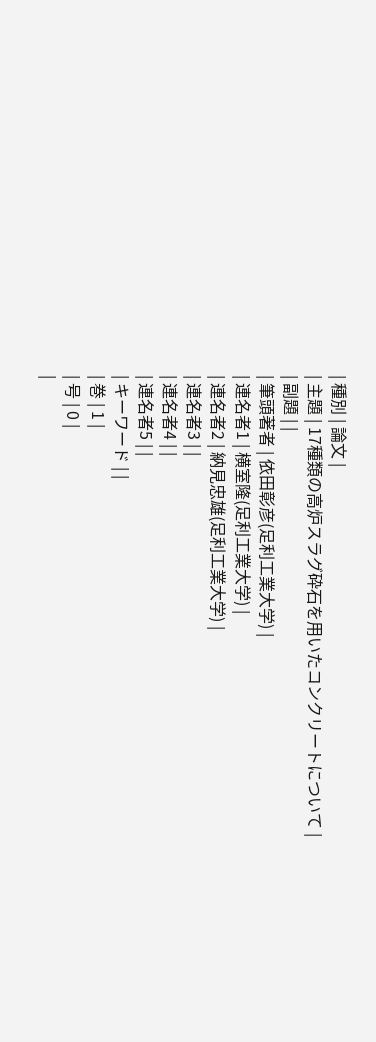| 種別 | 論文 |
| 主題 | 17種類の高炉スラグ砕石を用いたコンクリートについて |
| 副題 | |
| 筆頭著者 | 依田彰彦(足利工業大学) |
| 連名者1 | 横室隆(足利工業大学) |
| 連名者2 | 納見忠雄(足利工業大学) |
| 連名者3 | |
| 連名者4 | |
| 連名者5 | |
| キーワード | |
| 巻 | 1 |
| 号 | 0 |
|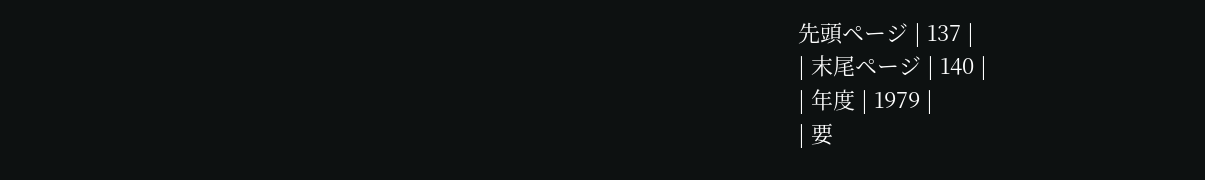先頭ページ | 137 |
| 末尾ページ | 140 |
| 年度 | 1979 |
| 要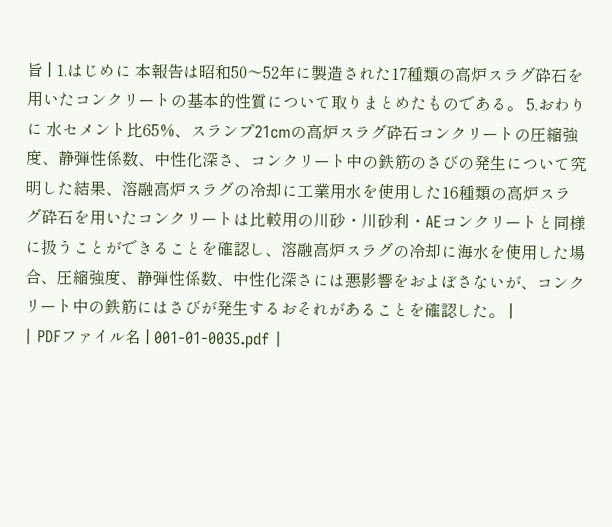旨 | 1.はじめに 本報告は昭和50〜52年に製造された17種類の高炉スラグ砕石を用いたコンクリートの基本的性質について取りまとめたものである。 5.おわりに 水セメント比65%、スランプ21cmの高炉スラグ砕石コンクリートの圧縮強度、静弾性係数、中性化深さ、コンクリート中の鉄筋のさびの発生について究明した結果、溶融高炉スラグの冷却に工業用水を使用した16種類の高炉スラグ砕石を用いたコンクリートは比較用の川砂・川砂利・AEコンクリートと同様に扱うことができることを確認し、溶融高炉スラグの冷却に海水を使用した場合、圧縮強度、静弾性係数、中性化深さには悪影響をおよぼさないが、コンクリート中の鉄筋にはさびが発生するおそれがあることを確認した。 |
| PDFファイル名 | 001-01-0035.pdf |